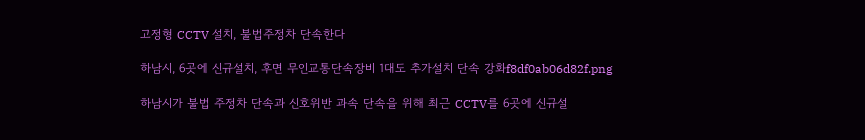고정형 CCTV 설치, 불법주정차 단속한다

하남시, 6곳에 신규설치, 후면 무인교통단속장비 1대도 추가설치 단속 강화f8df0ab06d82f.png

하남시가 불법 주정차 단속과 신호위반 과속 단속을 위해 최근 CCTV를 6곳에 신규설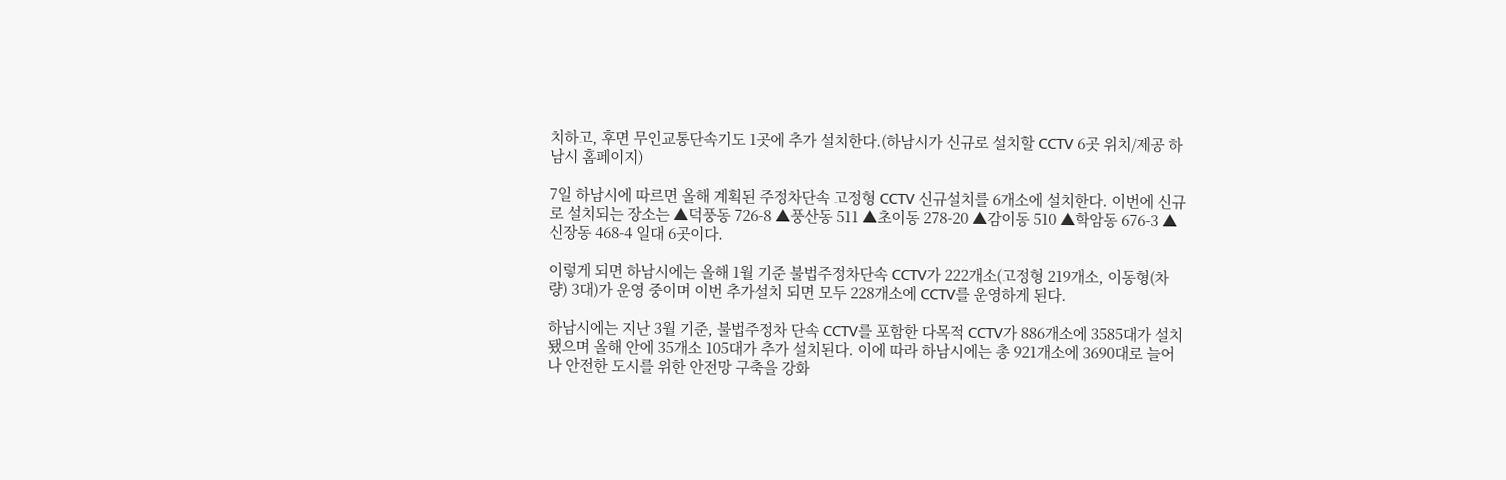치하고, 후면 무인교통단속기도 1곳에 추가 설치한다.(하남시가 신규로 설치할 CCTV 6곳 위치/제공 하남시 홈페이지)

7일 하남시에 따르면 올해 계획된 주정차단속 고정형 CCTV 신규설치를 6개소에 설치한다. 이번에 신규로 설치되는 장소는 ▲덕풍동 726-8 ▲풍산동 511 ▲초이동 278-20 ▲감이동 510 ▲학암동 676-3 ▲신장동 468-4 일대 6곳이다.

이렇게 되면 하남시에는 올해 1월 기준 불법주정차단속 CCTV가 222개소(고정형 219개소, 이동형(차량) 3대)가 운영 중이며 이번 추가설치 되면 모두 228개소에 CCTV를 운영하게 된다.

하남시에는 지난 3월 기준, 불법주정차 단속 CCTV를 포함한 다목적 CCTV가 886개소에 3585대가 설치됐으며 올해 안에 35개소 105대가 추가 설치된다. 이에 따라 하남시에는 총 921개소에 3690대로 늘어나 안전한 도시를 위한 안전망 구축을 강화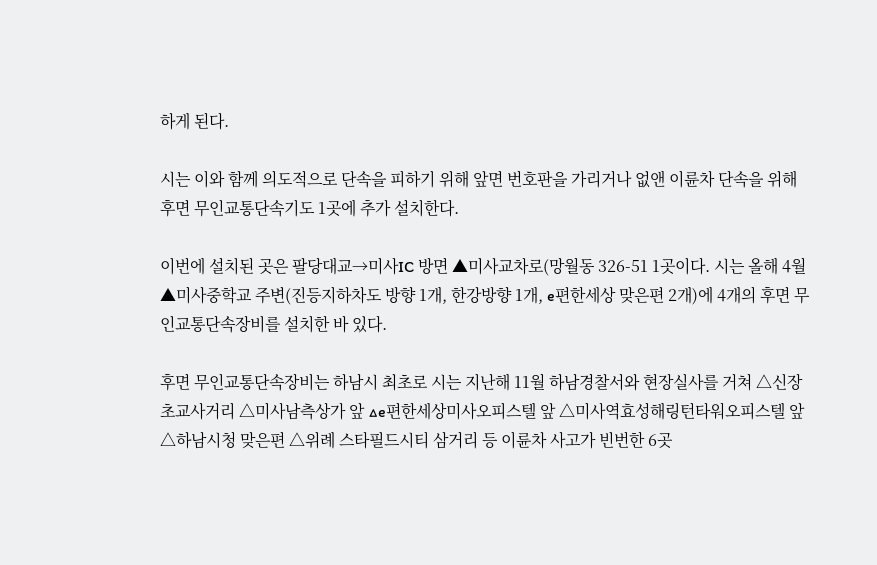하게 된다.

시는 이와 함께 의도적으로 단속을 피하기 위해 앞면 번호판을 가리거나 없앤 이륜차 단속을 위해 후면 무인교통단속기도 1곳에 추가 설치한다.

이번에 설치된 곳은 팔당대교→미사IC 방면 ▲미사교차로(망월동 326-51 1곳이다. 시는 올해 4월 ▲미사중학교 주변(진등지하차도 방향 1개, 한강방향 1개, e편한세상 맞은편 2개)에 4개의 후면 무인교통단속장비를 설치한 바 있다.

후면 무인교통단속장비는 하남시 최초로 시는 지난해 11월 하남경찰서와 현장실사를 거쳐 △신장초교사거리 △미사남측상가 앞 △e편한세상미사오피스텔 앞 △미사역효성해링턴타워오피스텔 앞 △하남시청 맞은편 △위례 스타필드시티 삼거리 등 이륜차 사고가 빈번한 6곳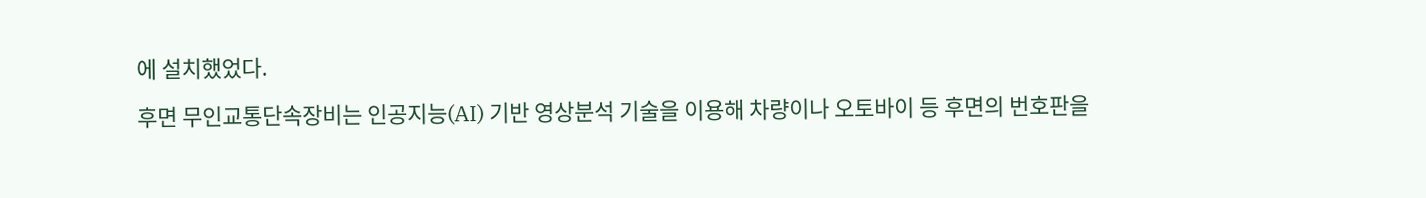에 설치했었다.

후면 무인교통단속장비는 인공지능(AI) 기반 영상분석 기술을 이용해 차량이나 오토바이 등 후면의 번호판을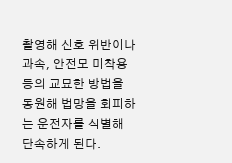촬영해 신호 위반이나 과속, 안전모 미착용 등의 교묘한 방법을 동원해 법망을 회피하는 운전자를 식별해 단속하게 된다.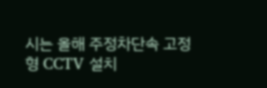시는 올해 주정차단속 고정형 CCTV 설치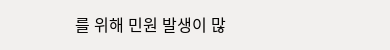를 위해 민원 발생이 많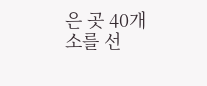은 곳 40개소를 선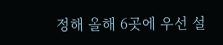정해 올해 6곳에 우선 설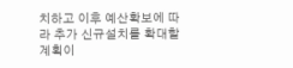치하고 이후 예산확보에 따라 추가 신규설치를 확대할 계획이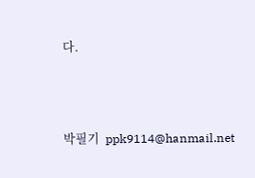다.



박필기  ppk9114@hanmail.net